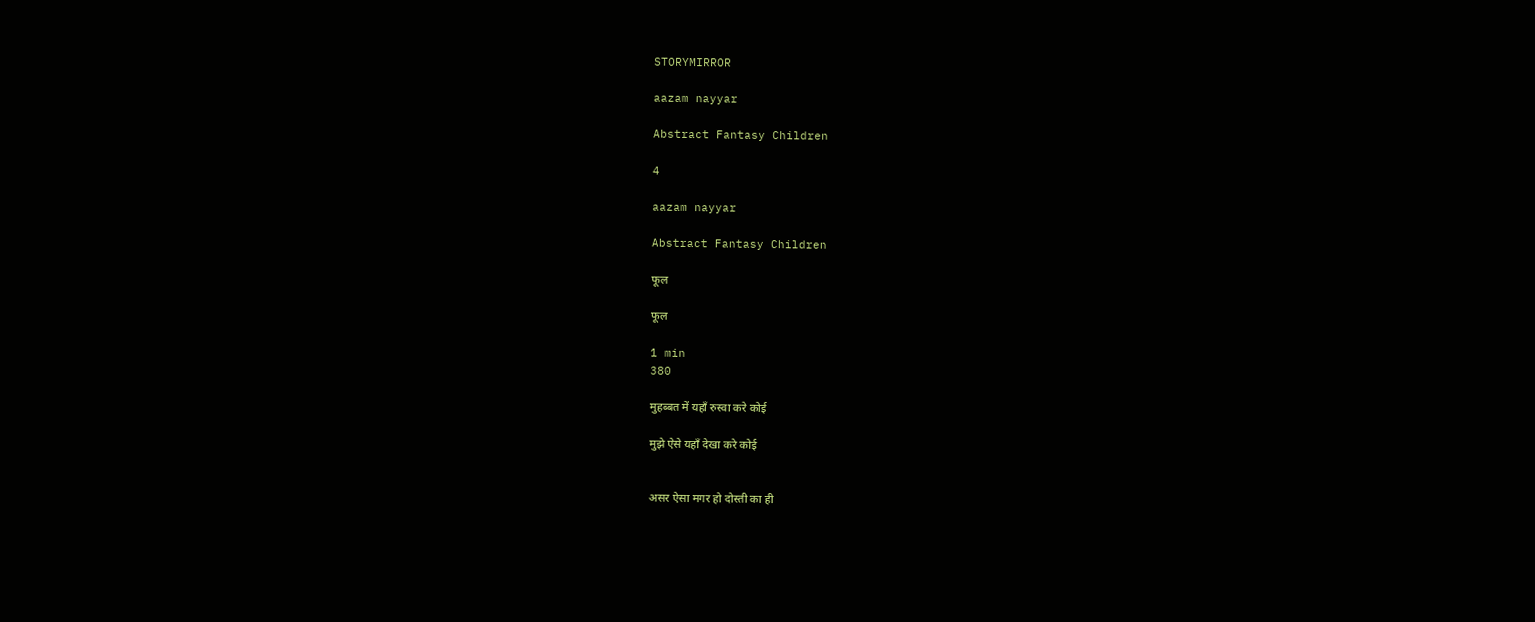STORYMIRROR

aazam nayyar

Abstract Fantasy Children

4

aazam nayyar

Abstract Fantasy Children

फूल

फूल

1 min
380

मुहब्बत में यहाँ रुस्वा करे कोई

मुझे ऐसे यहाँ देखा करे कोई


असर ऐसा मगर हो दोस्ती का ही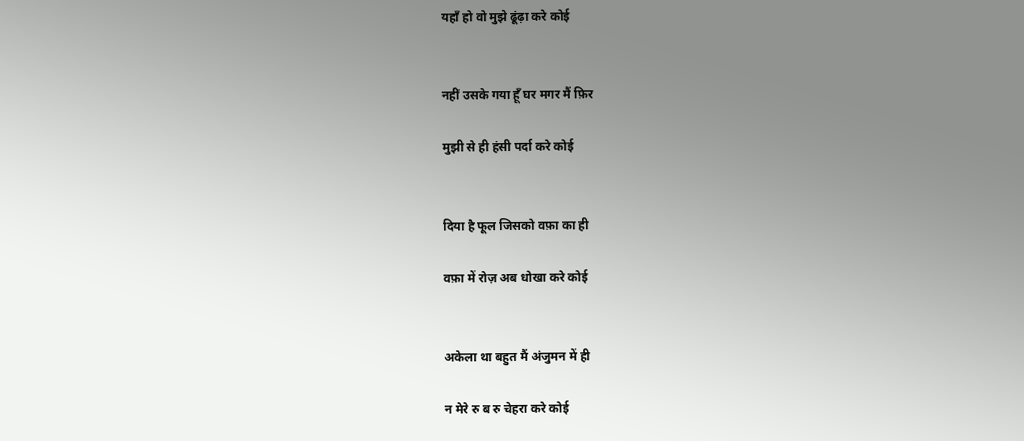यहाँ हो वो मुझे ढूंढ़ा करे कोई


नहीं उसके गया हूँ घर मगर मैं फ़िर

मुझी से ही हंसी पर्दा करे कोई


दिया है फूल जिसको वफ़ा का ही

वफ़ा में रोज़ अब धोखा करे कोई


अकेला था बहुत मैं अंजुमन में ही

न मेरे रु ब रु चेहरा करे कोई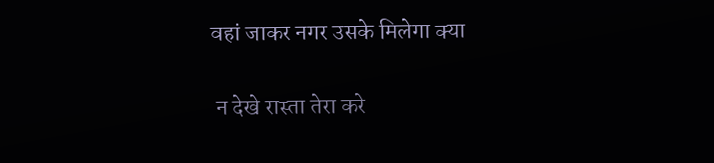वहां जाकर नगर उसके मिलेगा क्या

 न देखे रास्ता तेरा करे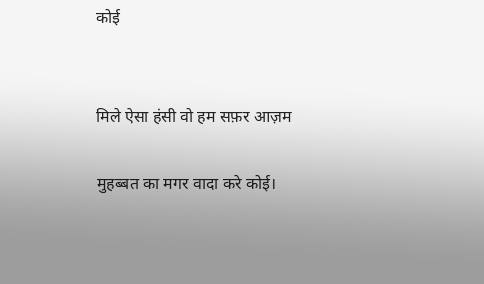कोई


मिले ऐसा हंसी वो हम सफ़र आज़म

मुहब्बत का मगर वादा करे कोई।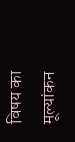विषय का मूल्यांकन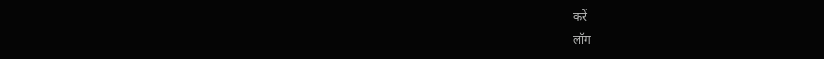करें
लॉग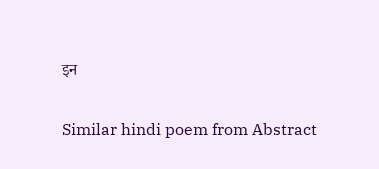इन

Similar hindi poem from Abstract